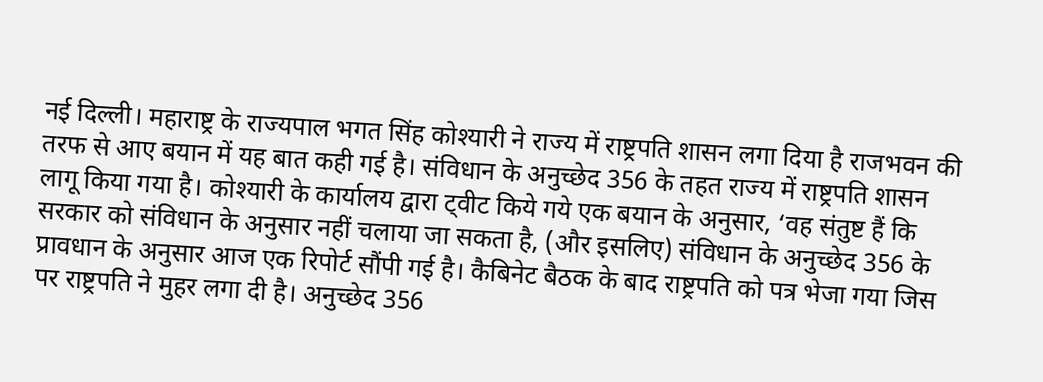नई दिल्ली। महाराष्ट्र के राज्यपाल भगत सिंह कोश्यारी ने राज्य में राष्ट्रपति शासन लगा दिया है राजभवन की तरफ से आए बयान में यह बात कही गई है। संविधान के अनुच्छेद 356 के तहत राज्य में राष्ट्रपति शासन लागू किया गया है। कोश्यारी के कार्यालय द्वारा ट्वीट किये गये एक बयान के अनुसार, ‘वह संतुष्ट हैं कि सरकार को संविधान के अनुसार नहीं चलाया जा सकता है, (और इसलिए) संविधान के अनुच्छेद 356 के प्रावधान के अनुसार आज एक रिपोर्ट सौंपी गई है। कैबिनेट बैठक के बाद राष्ट्रपति को पत्र भेजा गया जिस पर राष्ट्रपति ने मुहर लगा दी है। अनुच्छेद 356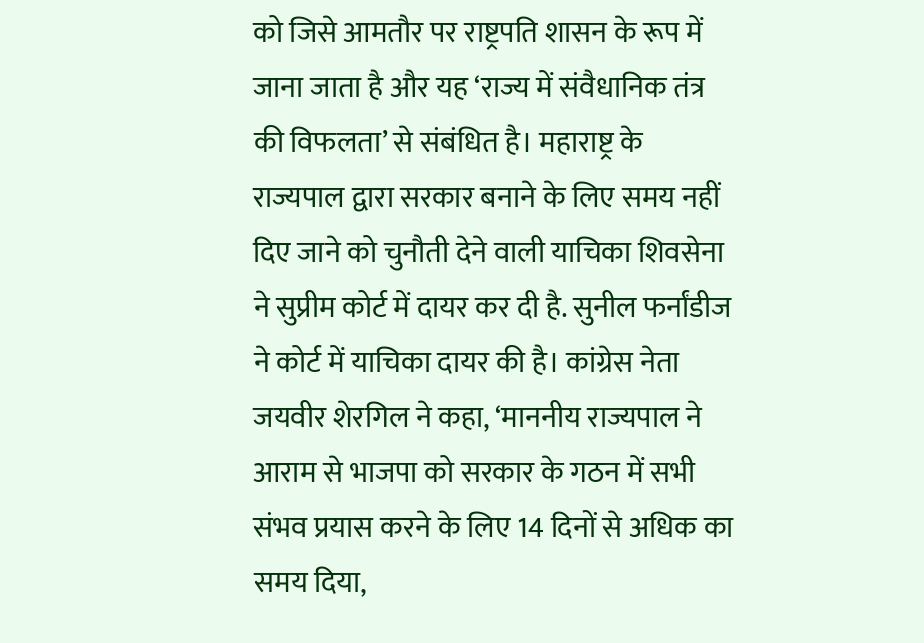को जिसे आमतौर पर राष्ट्रपति शासन के रूप में जाना जाता है और यह ‘राज्य में संवैधानिक तंत्र की विफलता’ से संबंधित है। महाराष्ट्र के राज्यपाल द्वारा सरकार बनाने के लिए समय नहीं दिए जाने को चुनौती देने वाली याचिका शिवसेना ने सुप्रीम कोर्ट में दायर कर दी है. सुनील फर्नांडीज ने कोर्ट में याचिका दायर की है। कांग्रेस नेता जयवीर शेरगिल ने कहा, ‘माननीय राज्यपाल ने आराम से भाजपा को सरकार के गठन में सभी संभव प्रयास करने के लिए 14 दिनों से अधिक का समय दिया,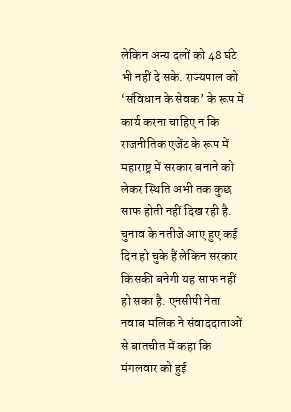लेकिन अन्य दलों को 48 घंटे भी नहीं दे सके. राज्यपाल को ‘संविधान के सेवक’ के रूप में कार्य करना चाहिए न कि राजनीतिक एजेंट के रूप में महाराष्ट्र में सरकार बनाने को लेकर स्थिति अभी तक कुछ साफ होती नहीं दिख रही है. चुनाव के नतीजे आए हुए कई दिन हो चुके हैं लेकिन सरकार किसकी बनेगी यह साफ नहीं हो सका है. एनसीपी नेता नवाब मलिक ने संवाददाताओं से बातचीत में कहा कि मंगलवार को हुई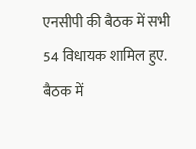एनसीपी की बैठक में सभी 54 विधायक शामिल हुए. बैठक में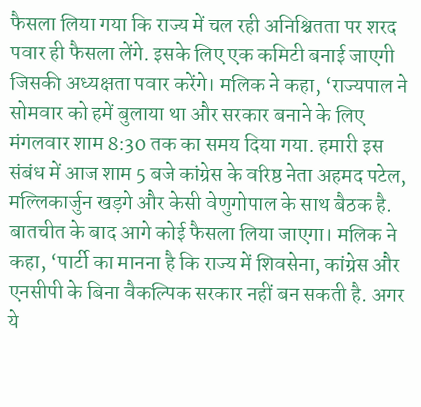फैसला लिया गया कि राज्य में चल रही अनिश्चितता पर शरद पवार ही फैसला लेंगे. इसके लिए एक कमिटी बनाई जाएगी जिसकी अध्यक्षता पवार करेंगे। मलिक ने कहा, ‘राज्यपाल ने सोमवार को हमें बुलाया था और सरकार बनाने के लिए मंगलवार शाम 8:30 तक का समय दिया गया. हमारी इस संबंध में आज शाम 5 बजे कांग्रेस के वरिष्ठ नेता अहमद पटेल, मल्लिकार्जुन खड़गे और केसी वेणुगोपाल के साथ बैठक है. बातचीत के बाद आगे कोई फैसला लिया जाएगा। मलिक ने कहा, ‘पार्टी का मानना है कि राज्य में शिवसेना, कांग्रेस और एनसीपी के बिना वैकल्पिक सरकार नहीं बन सकती है. अगर ये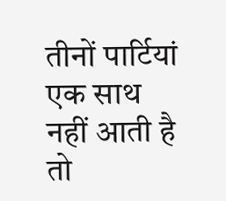तीनों पार्टियां एक साथ नहीं आती है तो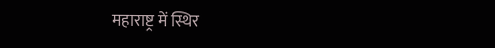महाराष्ट्र में स्थिर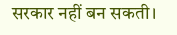सरकार नहीं बन सकती।